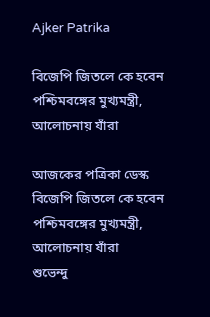Ajker Patrika

বিজেপি জিতলে কে হবেন পশ্চিমবঙ্গের মুখ্যমন্ত্রী, আলোচনায় যাঁরা

আজকের পত্রিকা ডেস্ক
বিজেপি জিতলে কে হবেন পশ্চিমবঙ্গের মুখ্যমন্ত্রী, আলোচনায় যাঁরা
শুভেন্দু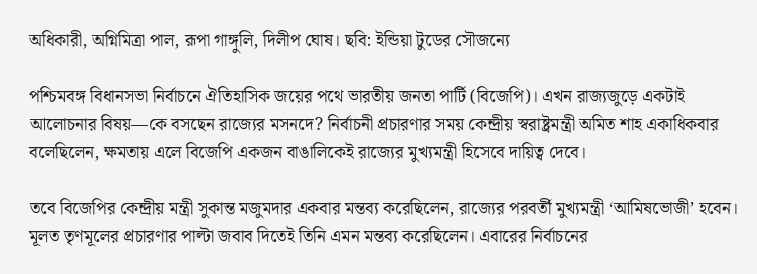অধিকারী, অগ্নিমিত্রা পাল, রূপা গাঙ্গুলি, দিলীপ ঘোষ। ছবি: ইন্ডিয়া টুডের সৌজন্যে

পশ্চিমবঙ্গ বিধানসভা নির্বাচনে ঐতিহাসিক জয়ের পথে ভারতীয় জনতা পার্টি (বিজেপি)। এখন রাজ্যজুড়ে একটাই আলোচনার বিষয়—কে বসছেন রাজ্যের মসনদে? নির্বাচনী প্রচারণার সময় কেন্দ্রীয় স্বরাষ্ট্রমন্ত্রী অমিত শাহ একাধিকবার বলেছিলেন, ক্ষমতায় এলে বিজেপি একজন বাঙালিকেই রাজ্যের মুখ্যমন্ত্রী হিসেবে দায়িত্ব দেবে।

তবে বিজেপির কেন্দ্রীয় মন্ত্রী সুকান্ত মজুমদার একবার মন্তব্য করেছিলেন, রাজ্যের পরবর্তী মুখ্যমন্ত্রী ‘আমিষভোজী’ হবেন। মূলত তৃণমূলের প্রচারণার পাল্টা জবাব দিতেই তিনি এমন মন্তব্য করেছিলেন। এবারের নির্বাচনের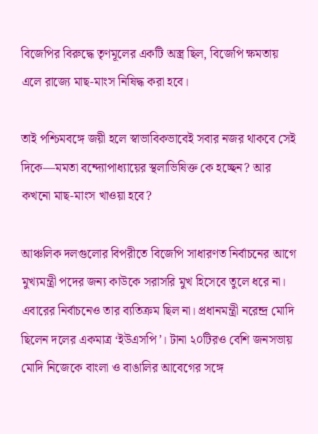বিজেপির বিরুদ্ধে তৃণমূলের একটি অস্ত্র ছিল, বিজেপি ক্ষমতায় এলে রাজ্যে মাছ-মাংস নিষিদ্ধ করা হবে।

তাই পশ্চিমবঙ্গে জয়ী হলে স্বাভাবিকভাবেই সবার নজর থাকবে সেই দিকে—মমতা বন্দ্যোপাধ্যায়ের স্থলাভিষিক্ত কে হচ্ছেন? আর কখনো মাছ-মাংস খাওয়া হবে?

আঞ্চলিক দলগুলোর বিপরীতে বিজেপি সাধারণত নির্বাচনের আগে মুখ্যমন্ত্রী পদের জন্য কাউকে সরাসরি মুখ হিসেবে তুলে ধরে না। এবারের নির্বাচনেও তার ব্যতিক্রম ছিল না। প্রধানমন্ত্রী নরেন্দ্র মোদি ছিলেন দলের একমাত্র ‘ইউএসপি’। টানা ২০টিরও বেশি জনসভায় মোদি নিজেকে বাংলা ও বাঙালির আবেগের সঙ্গে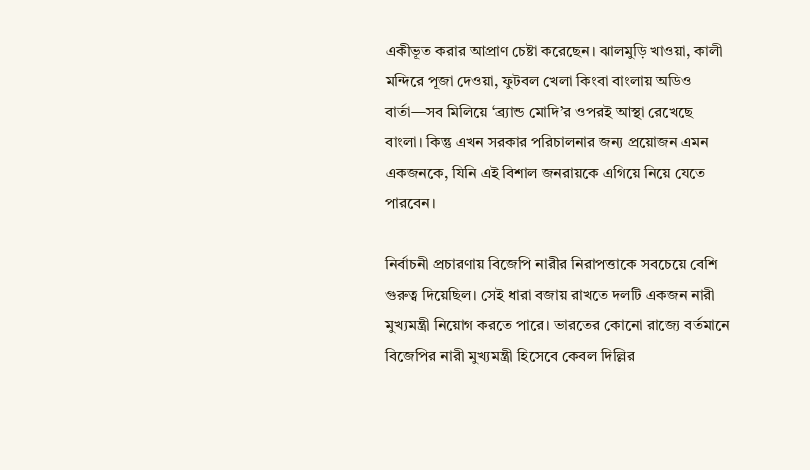একীভূত করার আপ্রাণ চেষ্টা করেছেন। ঝালমুড়ি খাওয়া, কালী মন্দিরে পূজা দেওয়া, ফুটবল খেলা কিংবা বাংলায় অডিও বার্তা—সব মিলিয়ে ‘ব্র্যান্ড মোদি’র ওপরই আস্থা রেখেছে বাংলা। কিন্তু এখন সরকার পরিচালনার জন্য প্রয়োজন এমন একজনকে, যিনি এই বিশাল জনরায়কে এগিয়ে নিয়ে যেতে পারবেন।

নির্বাচনী প্রচারণায় বিজেপি নারীর নিরাপত্তাকে সবচেয়ে বেশি গুরুত্ব দিয়েছিল। সেই ধারা বজায় রাখতে দলটি একজন নারী মুখ্যমন্ত্রী নিয়োগ করতে পারে। ভারতের কোনো রাজ্যে বর্তমানে বিজেপির নারী মুখ্যমন্ত্রী হিসেবে কেবল দিল্লির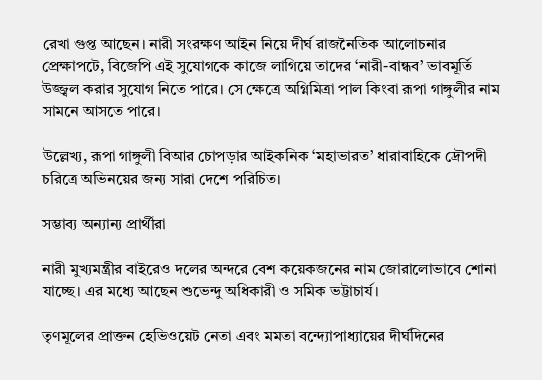রেখা গুপ্ত আছেন। নারী সংরক্ষণ আইন নিয়ে দীর্ঘ রাজনৈতিক আলোচনার প্রেক্ষাপটে, বিজেপি এই সুযোগকে কাজে লাগিয়ে তাদের ‘নারী-বান্ধব’ ভাবমূর্তি উজ্জ্বল করার সুযোগ নিতে পারে। সে ক্ষেত্রে অগ্নিমিত্রা পাল কিংবা রূপা গাঙ্গুলীর নাম সামনে আসতে পারে।

উল্লেখ্য, রূপা গাঙ্গুলী বিআর চোপড়ার আইকনিক ‘মহাভারত’ ধারাবাহিকে দ্রৌপদী চরিত্রে অভিনয়ের জন্য সারা দেশে পরিচিত।

সম্ভাব্য অন্যান্য প্রার্থীরা

নারী মুখ্যমন্ত্রীর বাইরেও দলের অন্দরে বেশ কয়েকজনের নাম জোরালোভাবে শোনা যাচ্ছে। এর মধ্যে আছেন শুভেন্দু অধিকারী ও সমিক ভট্টাচার্য।

তৃণমূলের প্রাক্তন হেভিওয়েট নেতা এবং মমতা বন্দ্যোপাধ্যায়ের দীর্ঘদিনের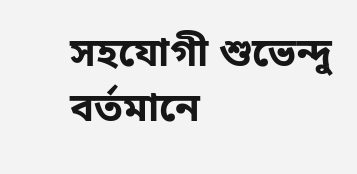সহযোগী শুভেন্দু বর্তমানে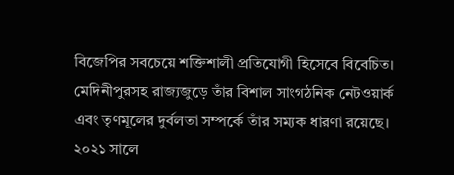বিজেপির সবচেয়ে শক্তিশালী প্রতিযোগী হিসেবে বিবেচিত। মেদিনীপুরসহ রাজ্যজুড়ে তাঁর বিশাল সাংগঠনিক নেটওয়ার্ক এবং তৃণমূলের দুর্বলতা সম্পর্কে তাঁর সম্যক ধারণা রয়েছে। ২০২১ সালে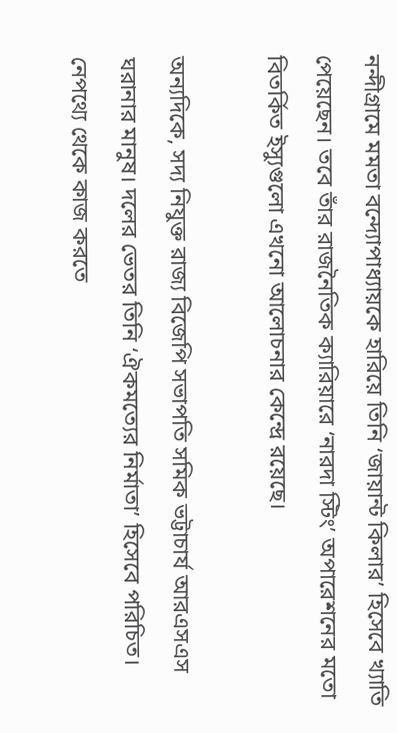নন্দীগ্রামে মমতা বন্দ্যোপাধ্যায়কে হারিয়ে তিনি ‘জায়ান্ট কিলার’ হিসেবে খ্যাতি পেয়েছেন। তবে তাঁর রাজনৈতিক ক্যারিয়ারে ‘নারদা স্টিং’ অপারেশনের মতো বিতর্কিত ইস্যুগুলো এখনো আলোচনার কেন্দ্রে রয়েছে।

অন্যদিকে, সদ্য নিযুক্ত রাজ্য বিজেপি সভাপতি সমিক ভট্টাচার্য আরএসএস ঘরানার মানুষ। দলের ভেতর তিনি ‘ঐকমত্যের নির্মাতা’ হিসেবে পরিচিত। নেপথ্যে থেকে কাজ করতে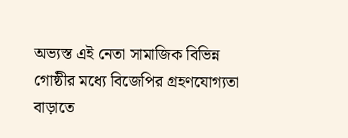অভ্যস্ত এই নেতা সামাজিক বিভিন্ন গোষ্ঠীর মধ্যে বিজেপির গ্রহণযোগ্যতা বাড়াতে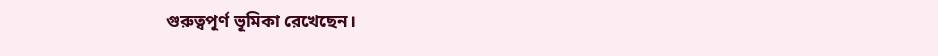গুরুত্বপূর্ণ ভূমিকা রেখেছেন।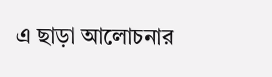এ ছাড়া আলোচনার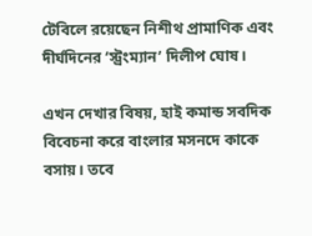টেবিলে রয়েছেন নিশীথ প্রামাণিক এবং দীর্ঘদিনের ‘স্ট্রংম্যান’ দিলীপ ঘোষ।

এখন দেখার বিষয়, হাই কমান্ড সবদিক বিবেচনা করে বাংলার মসনদে কাকে বসায়। তবে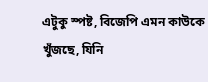এটুকু স্পষ্ট, বিজেপি এমন কাউকে খুঁজছে, যিনি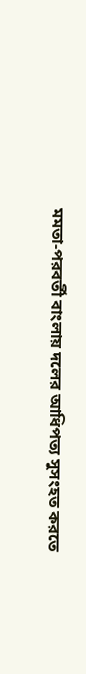মমতা-পরবর্তী বাংলায় দলের আধিপত্য সুসংহত করতে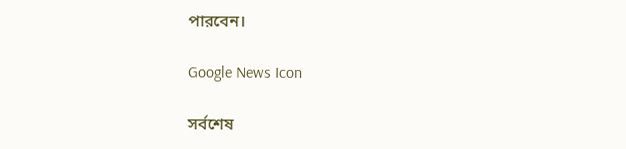পারবেন।

Google News Icon

সর্বশেষ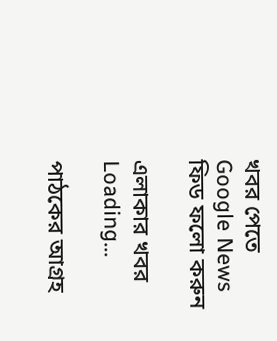খবর পেতে Google News ফিড ফলো করুন

এলাকার খবর
Loading...

পাঠকের আগ্রহ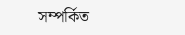সম্পর্কিত